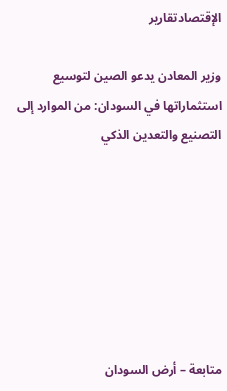الإقتصادتقارير

وزير المعادن يدعو الصين لتوسيع استثماراتها في السودان: من الموارد إلى التصنيع والتعدين الذكي







متابعة – أرض السودان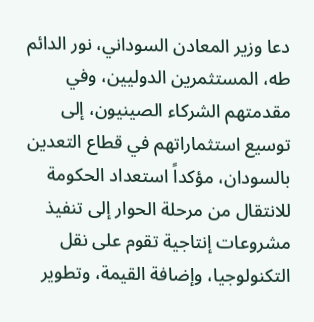دعا وزير المعادن السوداني، نور الدائم طه، المستثمرين الدوليين، وفي مقدمتهم الشركاء الصينيون، إلى توسيع استثماراتهم في قطاع التعدين بالسودان، مؤكداً استعداد الحكومة للانتقال من مرحلة الحوار إلى تنفيذ مشروعات إنتاجية تقوم على نقل التكنولوجيا، وإضافة القيمة، وتطوير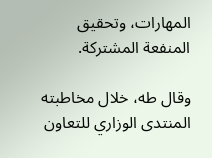المهارات، وتحقيق المنفعة المشتركة.

وقال طه، خلال مخاطبته المنتدى الوزاري للتعاون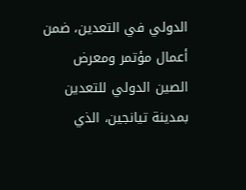الدولي في التعدين، ضمن أعمال مؤتمر ومعرض الصين الدولي للتعدين بمدينة تيانجين، الذي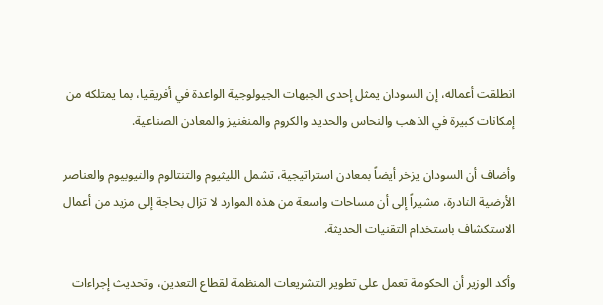انطلقت أعماله، إن السودان يمثل إحدى الجبهات الجيولوجية الواعدة في أفريقيا، بما يمتلكه من إمكانات كبيرة في الذهب والنحاس والحديد والكروم والمنغنيز والمعادن الصناعية.

وأضاف أن السودان يزخر أيضاً بمعادن استراتيجية، تشمل الليثيوم والتنتالوم والنيوبيوم والعناصر الأرضية النادرة، مشيراً إلى أن مساحات واسعة من هذه الموارد لا تزال بحاجة إلى مزيد من أعمال الاستكشاف باستخدام التقنيات الحديثة.

وأكد الوزير أن الحكومة تعمل على تطوير التشريعات المنظمة لقطاع التعدين، وتحديث إجراءات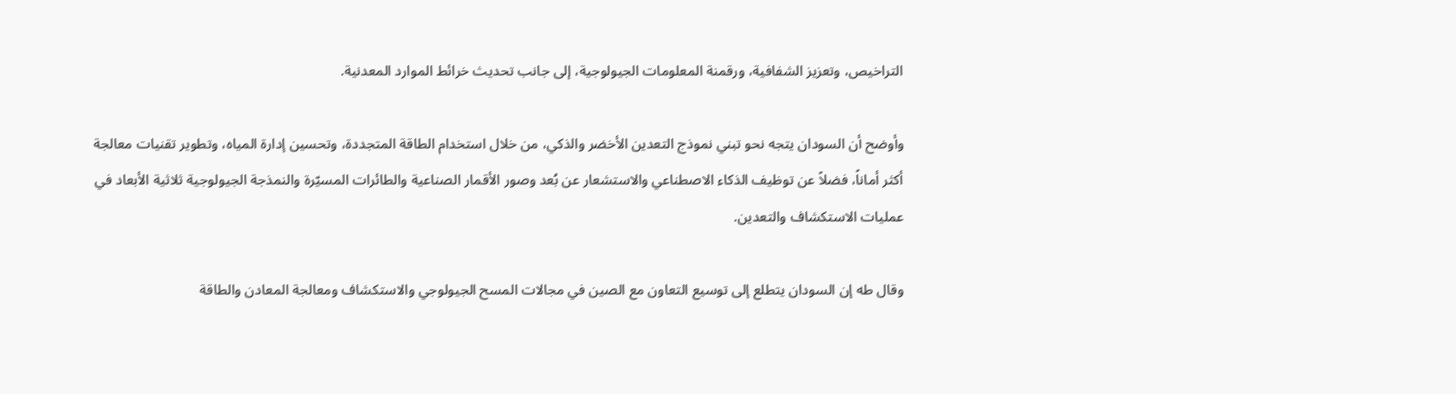التراخيص، وتعزيز الشفافية، ورقمنة المعلومات الجيولوجية، إلى جانب تحديث خرائط الموارد المعدنية.

وأوضح أن السودان يتجه نحو تبني نموذج التعدين الأخضر والذكي، من خلال استخدام الطاقة المتجددة، وتحسين إدارة المياه، وتطوير تقنيات معالجة أكثر أماناً، فضلاً عن توظيف الذكاء الاصطناعي والاستشعار عن بُعد وصور الأقمار الصناعية والطائرات المسيّرة والنمذجة الجيولوجية ثلاثية الأبعاد في عمليات الاستكشاف والتعدين.

وقال طه إن السودان يتطلع إلى توسيع التعاون مع الصين في مجالات المسح الجيولوجي والاستكشاف ومعالجة المعادن والطاقة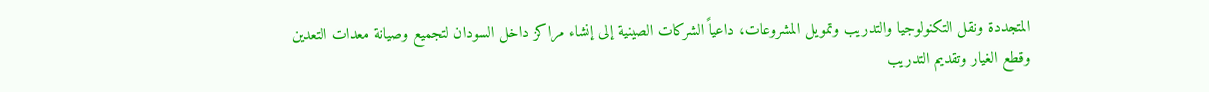المتجددة ونقل التكنولوجيا والتدريب وتمويل المشروعات، داعياً الشركات الصينية إلى إنشاء مراكز داخل السودان لتجميع وصيانة معدات التعدين وقطع الغيار وتقديم التدريب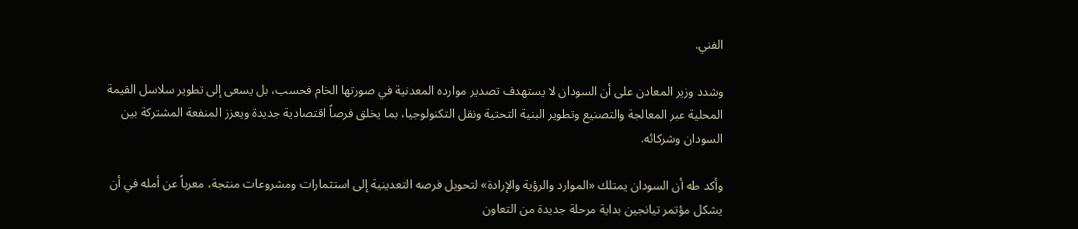الفني.

وشدد وزير المعادن على أن السودان لا يستهدف تصدير موارده المعدنية في صورتها الخام فحسب، بل يسعى إلى تطوير سلاسل القيمة المحلية عبر المعالجة والتصنيع وتطوير البنية التحتية ونقل التكنولوجيا، بما يخلق فرصاً اقتصادية جديدة ويعزز المنفعة المشتركة بين السودان وشركائه.

وأكد طه أن السودان يمتلك «الموارد والرؤية والإرادة» لتحويل فرصه التعدينية إلى استثمارات ومشروعات منتجة، معرباً عن أمله في أن يشكل مؤتمر تيانجين بداية مرحلة جديدة من التعاون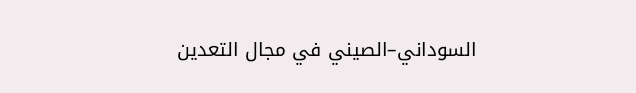السوداني–الصيني في مجال التعدين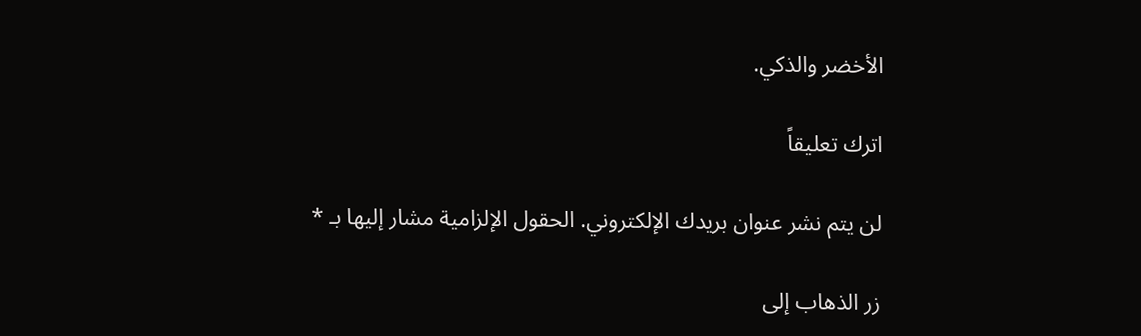الأخضر والذكي.

اترك تعليقاً

لن يتم نشر عنوان بريدك الإلكتروني. الحقول الإلزامية مشار إليها بـ *

زر الذهاب إلى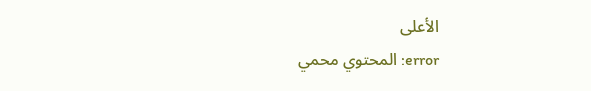الأعلى
error: المحتوي محمي